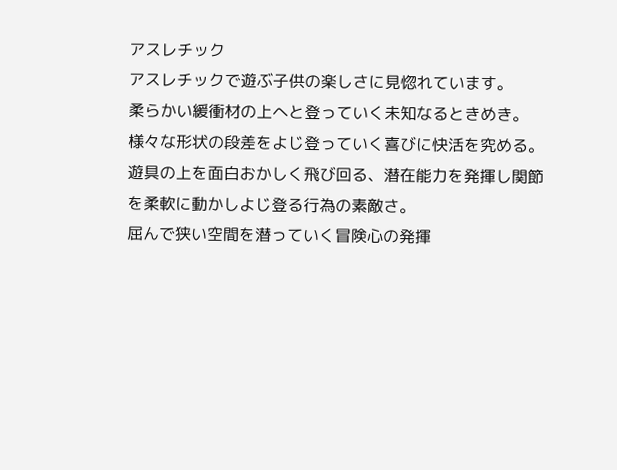アスレチック
アスレチックで遊ぶ子供の楽しさに見惚れています。
柔らかい緩衝材の上へと登っていく未知なるときめき。
様々な形状の段差をよじ登っていく喜びに快活を究める。
遊具の上を面白おかしく飛び回る、潜在能力を発揮し関節を柔軟に動かしよじ登る行為の素敵さ。
屈んで狭い空間を潜っていく冒険心の発揮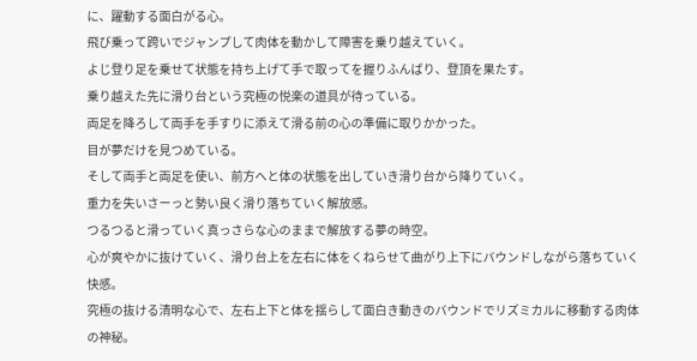に、躍動する面白がる心。
飛び乗って跨いでジャンプして肉体を動かして障害を乗り越えていく。
よじ登り足を乗せて状態を持ち上げて手で取ってを握りふんばり、登頂を果たす。
乗り越えた先に滑り台という究極の悦楽の道具が待っている。
両足を降ろして両手を手すりに添えて滑る前の心の準備に取りかかった。
目が夢だけを見つめている。
そして両手と両足を使い、前方へと体の状態を出していき滑り台から降りていく。
重力を失いさーっと勢い良く滑り落ちていく解放感。
つるつると滑っていく真っさらな心のままで解放する夢の時空。
心が爽やかに抜けていく、滑り台上を左右に体をくねらせて曲がり上下にバウンドしながら落ちていく快感。
究極の抜ける清明な心で、左右上下と体を揺らして面白き動きのバウンドでリズミカルに移動する肉体の神秘。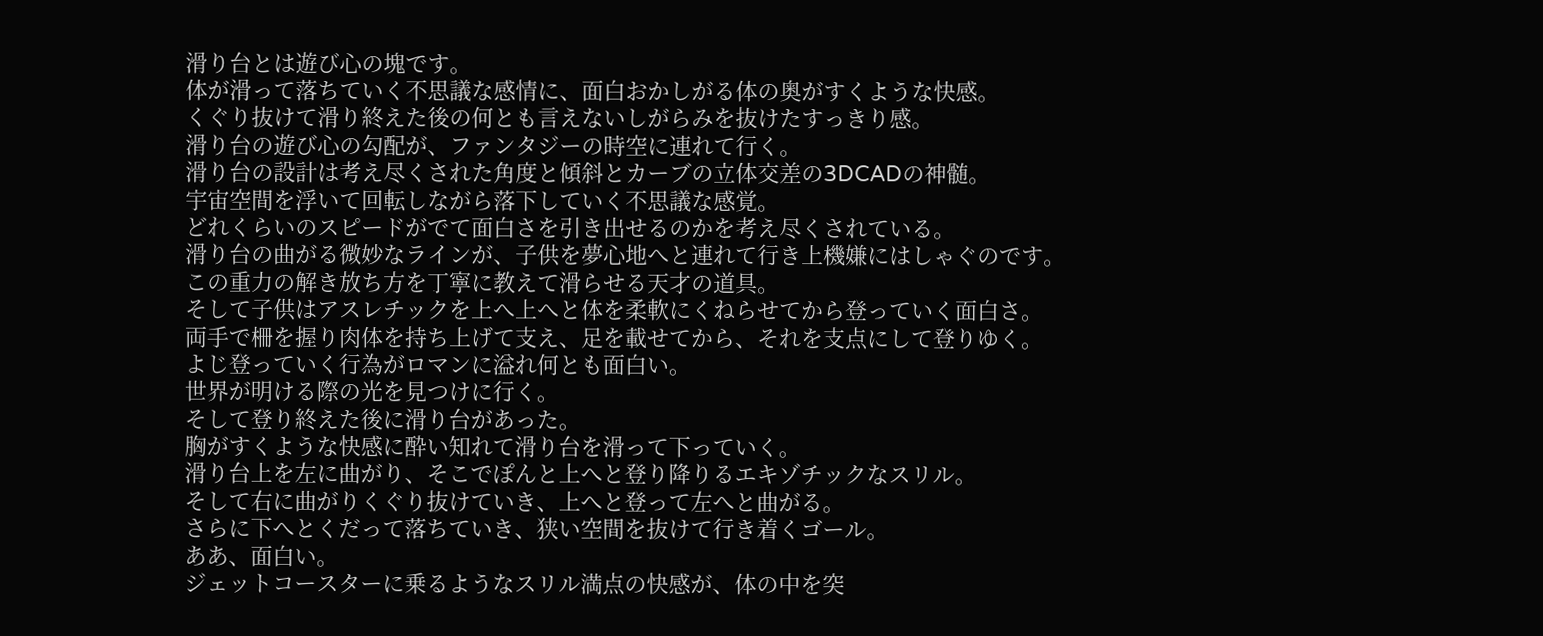滑り台とは遊び心の塊です。
体が滑って落ちていく不思議な感情に、面白おかしがる体の奥がすくような快感。
くぐり抜けて滑り終えた後の何とも言えないしがらみを抜けたすっきり感。
滑り台の遊び心の勾配が、ファンタジーの時空に連れて行く。
滑り台の設計は考え尽くされた角度と傾斜とカーブの立体交差の3DCADの神髄。
宇宙空間を浮いて回転しながら落下していく不思議な感覚。
どれくらいのスピードがでて面白さを引き出せるのかを考え尽くされている。
滑り台の曲がる微妙なラインが、子供を夢心地へと連れて行き上機嫌にはしゃぐのです。
この重力の解き放ち方を丁寧に教えて滑らせる天才の道具。
そして子供はアスレチックを上へ上へと体を柔軟にくねらせてから登っていく面白さ。
両手で柵を握り肉体を持ち上げて支え、足を載せてから、それを支点にして登りゆく。
よじ登っていく行為がロマンに溢れ何とも面白い。
世界が明ける際の光を見つけに行く。
そして登り終えた後に滑り台があった。
胸がすくような快感に酔い知れて滑り台を滑って下っていく。
滑り台上を左に曲がり、そこでぽんと上へと登り降りるエキゾチックなスリル。
そして右に曲がりくぐり抜けていき、上へと登って左へと曲がる。
さらに下へとくだって落ちていき、狭い空間を抜けて行き着くゴール。
ああ、面白い。
ジェットコースターに乗るようなスリル満点の快感が、体の中を突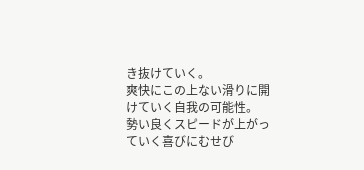き抜けていく。
爽快にこの上ない滑りに開けていく自我の可能性。
勢い良くスピードが上がっていく喜びにむせび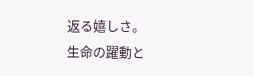返る嬉しさ。
生命の躍動と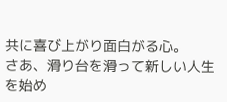共に喜び上がり面白がる心。
さあ、滑り台を滑って新しい人生を始め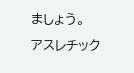ましょう。
アスレチック